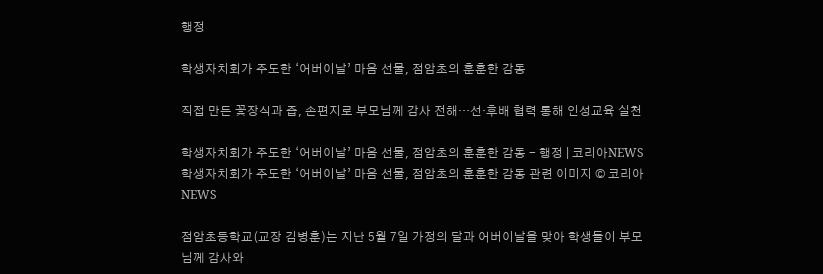행정

학생자치회가 주도한 ‘어버이날’ 마음 선물, 점암초의 훈훈한 감동

직접 만든 꽃장식과 즙, 손편지로 부모님께 감사 전해…선·후배 협력 통해 인성교육 실천

학생자치회가 주도한 ‘어버이날’ 마음 선물, 점암초의 훈훈한 감동 - 행정 | 코리아NEWS
학생자치회가 주도한 ‘어버이날’ 마음 선물, 점암초의 훈훈한 감동 관련 이미지 © 코리아NEWS

점암초등학교(교장 김병훈)는 지난 5월 7일 가정의 달과 어버이날을 맞아 학생들이 부모님께 감사와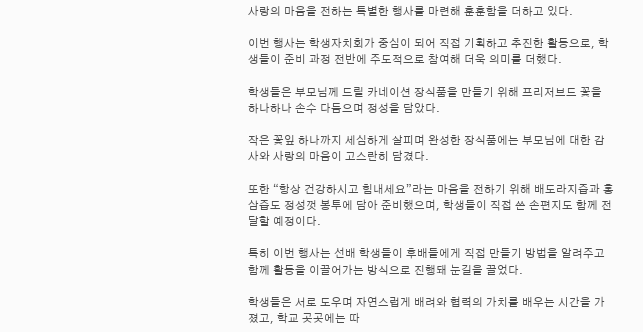사랑의 마음을 전하는 특별한 행사를 마련해 훈훈함을 더하고 있다.

이번 행사는 학생자치회가 중심이 되어 직접 기획하고 추진한 활동으로, 학생들이 준비 과정 전반에 주도적으로 참여해 더욱 의미를 더했다.

학생들은 부모님께 드릴 카네이션 장식품을 만들기 위해 프리저브드 꽃을 하나하나 손수 다듬으며 정성을 담았다.

작은 꽃잎 하나까지 세심하게 살피며 완성한 장식품에는 부모님에 대한 감사와 사랑의 마음이 고스란히 담겼다.

또한 “항상 건강하시고 힘내세요”라는 마음을 전하기 위해 배도라지즙과 홍삼즙도 정성껏 봉투에 담아 준비했으며, 학생들이 직접 쓴 손편지도 함께 전달할 예정이다.

특히 이번 행사는 선배 학생들이 후배들에게 직접 만들기 방법을 알려주고 함께 활동을 이끌어가는 방식으로 진행돼 눈길을 끌었다.

학생들은 서로 도우며 자연스럽게 배려와 협력의 가치를 배우는 시간을 가졌고, 학교 곳곳에는 따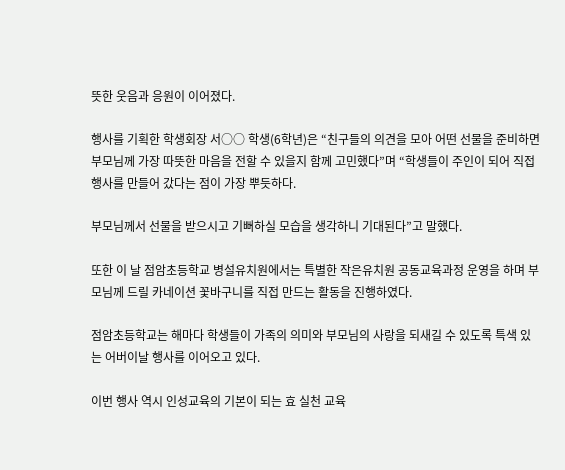뜻한 웃음과 응원이 이어졌다.

행사를 기획한 학생회장 서○○ 학생(6학년)은 “친구들의 의견을 모아 어떤 선물을 준비하면 부모님께 가장 따뜻한 마음을 전할 수 있을지 함께 고민했다”며 “학생들이 주인이 되어 직접 행사를 만들어 갔다는 점이 가장 뿌듯하다.

부모님께서 선물을 받으시고 기뻐하실 모습을 생각하니 기대된다”고 말했다.

또한 이 날 점암초등학교 병설유치원에서는 특별한 작은유치원 공동교육과정 운영을 하며 부모님께 드릴 카네이션 꽃바구니를 직접 만드는 활동을 진행하였다.

점암초등학교는 해마다 학생들이 가족의 의미와 부모님의 사랑을 되새길 수 있도록 특색 있는 어버이날 행사를 이어오고 있다.

이번 행사 역시 인성교육의 기본이 되는 효 실천 교육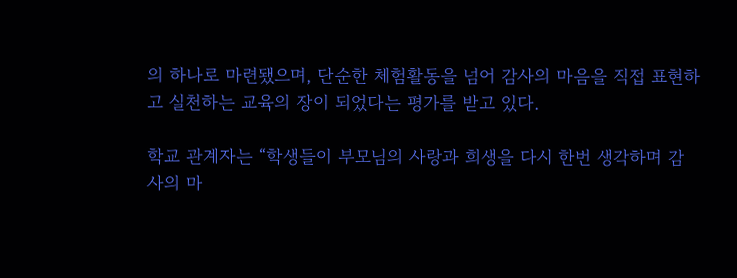의 하나로 마련됐으며, 단순한 체험활동을 넘어 감사의 마음을 직접 표현하고 실천하는 교육의 장이 되었다는 평가를 받고 있다.

학교 관계자는 “학생들이 부모님의 사랑과 희생을 다시 한번 생각하며 감사의 마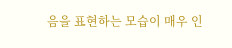음을 표현하는 모습이 매우 인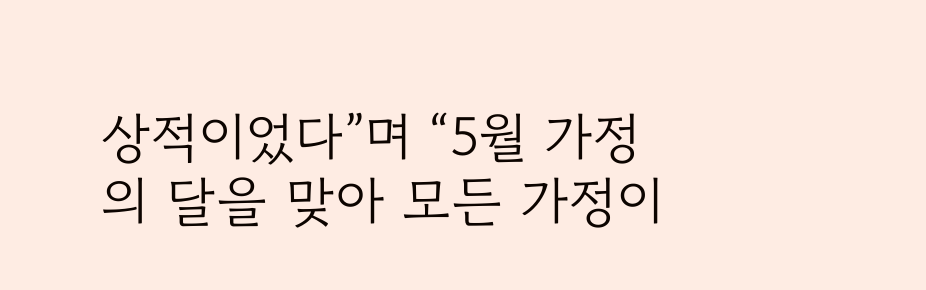상적이었다”며 “5월 가정의 달을 맞아 모든 가정이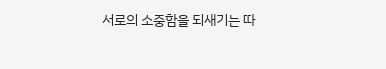서로의 소중함을 되새기는 따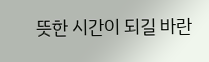뜻한 시간이 되길 바란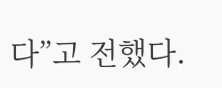다”고 전했다.